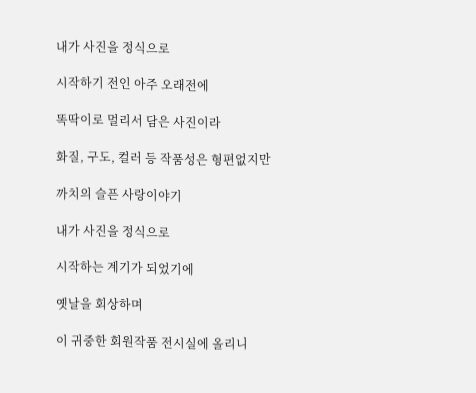내가 사진을 정식으로

시작하기 전인 아주 오래전에

똑딱이로 멀리서 담은 사진이라

화질, 구도, 컬러 등 작품성은 형편없지만

까치의 슬픈 사랑이야기

내가 사진을 정식으로

시작하는 계기가 되었기에

옛날을 회상하며

이 귀중한 회원작품 전시실에 올리니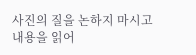사진의 질을 논하지 마시고 내용을 읽어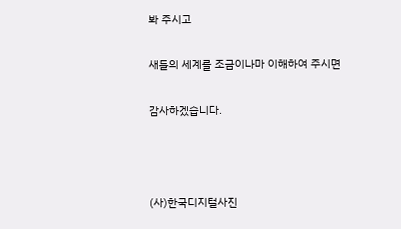봐 주시고

새들의 세계를 조금이나마 이해하여 주시면

감사하겠습니다.



(사)한국디지털사진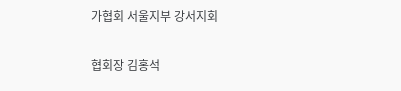가협회 서울지부 강서지회

협회장 김홍석